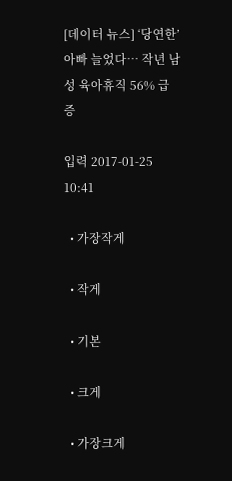[데이터 뉴스] ‘당연한’ 아빠 늘었다… 작년 남성 육아휴직 56% 급증

입력 2017-01-25 10:41

  • 가장작게

  • 작게

  • 기본

  • 크게

  • 가장크게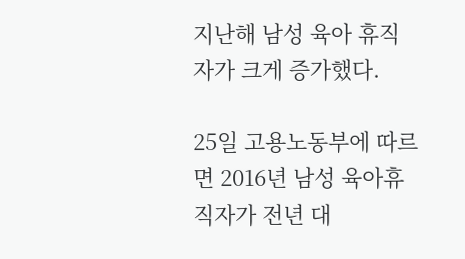지난해 남성 육아 휴직자가 크게 증가했다.

25일 고용노동부에 따르면 2016년 남성 육아휴직자가 전년 대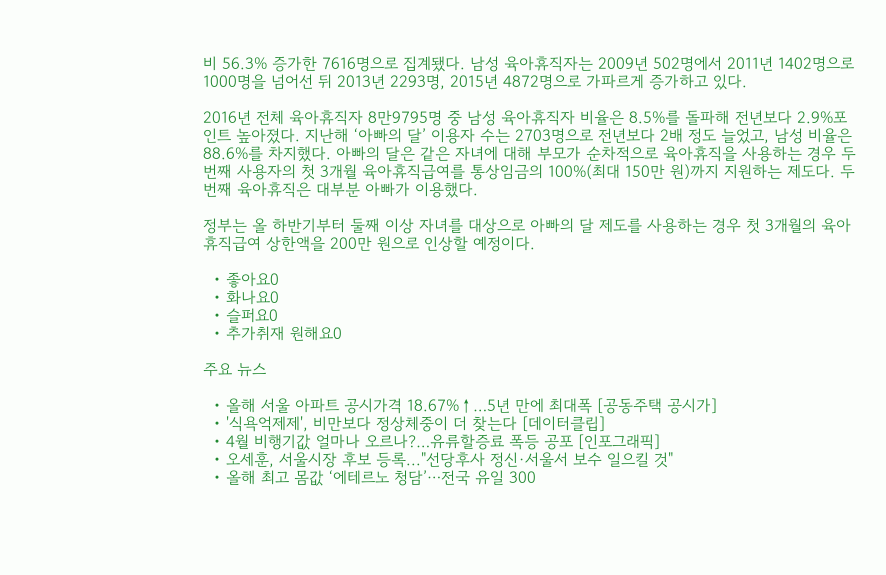비 56.3% 증가한 7616명으로 집계됐다. 남성 육아휴직자는 2009년 502명에서 2011년 1402명으로 1000명을 넘어선 뒤 2013년 2293명, 2015년 4872명으로 가파르게 증가하고 있다.

2016년 전체 육아휴직자 8만9795명 중 남성 육아휴직자 비율은 8.5%를 돌파해 전년보다 2.9%포인트 높아졌다. 지난해 ‘아빠의 달’ 이용자 수는 2703명으로 전년보다 2배 정도 늘었고, 남성 비율은 88.6%를 차지했다. 아빠의 달은 같은 자녀에 대해 부모가 순차적으로 육아휴직을 사용하는 경우 두 번째 사용자의 첫 3개월 육아휴직급여를 통상임금의 100%(최대 150만 원)까지 지원하는 제도다. 두번째 육아휴직은 대부분 아빠가 이용했다.

정부는 올 하반기부터 둘째 이상 자녀를 대상으로 아빠의 달 제도를 사용하는 경우 첫 3개월의 육아휴직급여 상한액을 200만 원으로 인상할 예정이다.

  • 좋아요0
  • 화나요0
  • 슬퍼요0
  • 추가취재 원해요0

주요 뉴스

  • 올해 서울 아파트 공시가격 18.67%↑…5년 만에 최대폭 [공동주택 공시가]
  • '식욕억제제', 비만보다 정상체중이 더 찾는다 [데이터클립]
  • 4월 비행기값 얼마나 오르나?…유류할증료 폭등 공포 [인포그래픽]
  • 오세훈, 서울시장 후보 등록..."선당후사 정신·서울서 보수 일으킬 것"
  • 올해 최고 몸값 ‘에테르노 청담’⋯전국 유일 300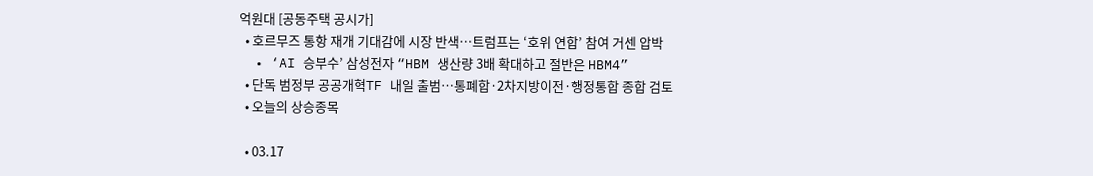억원대 [공동주택 공시가]
  • 호르무즈 통항 재개 기대감에 시장 반색…트럼프는 ‘호위 연합’ 참여 거센 압박
  • ‘AI 승부수’ 삼성전자 “HBM 생산량 3배 확대하고 절반은 HBM4”
  • 단독 범정부 공공개혁TF 내일 출범…통폐합·2차지방이전·행정통합 종합 검토
  • 오늘의 상승종목

  • 03.17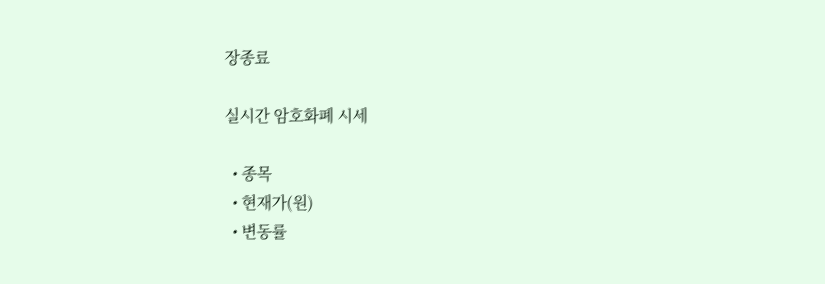장종료

실시간 암호화폐 시세

  • 종목
  • 현재가(원)
  • 변동률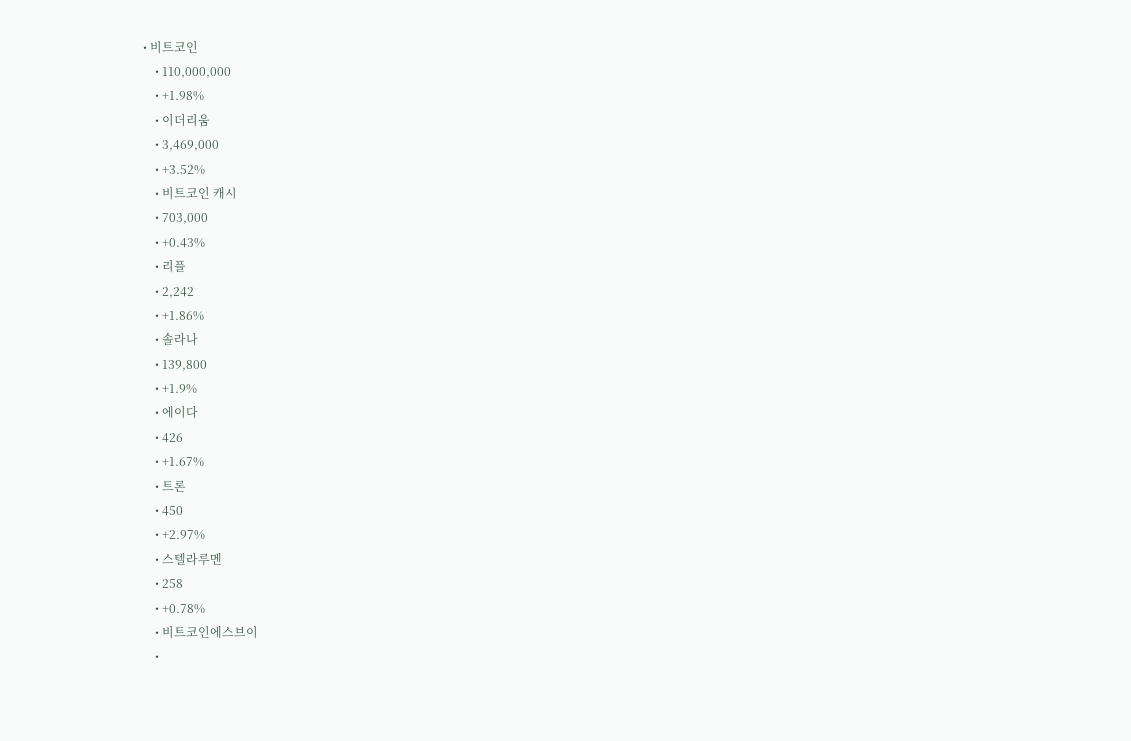• 비트코인
    • 110,000,000
    • +1.98%
    • 이더리움
    • 3,469,000
    • +3.52%
    • 비트코인 캐시
    • 703,000
    • +0.43%
    • 리플
    • 2,242
    • +1.86%
    • 솔라나
    • 139,800
    • +1.9%
    • 에이다
    • 426
    • +1.67%
    • 트론
    • 450
    • +2.97%
    • 스텔라루멘
    • 258
    • +0.78%
    • 비트코인에스브이
    •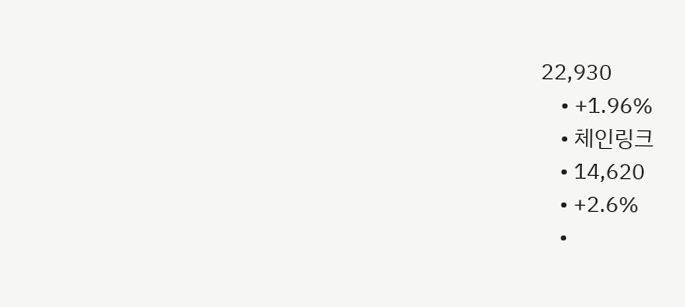22,930
    • +1.96%
    • 체인링크
    • 14,620
    • +2.6%
    •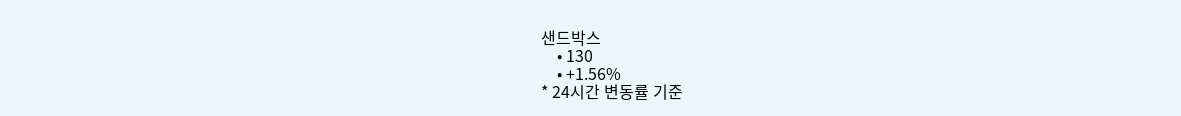샌드박스
    • 130
    • +1.56%
* 24시간 변동률 기준